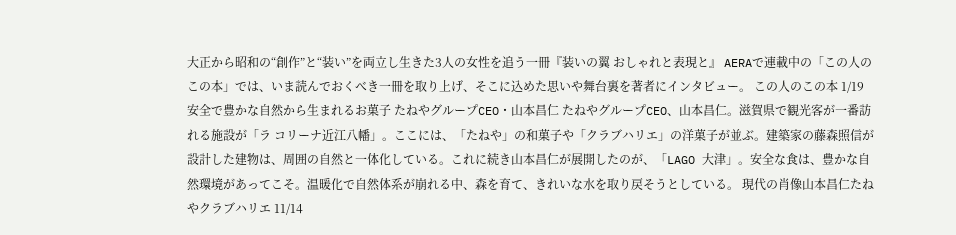大正から昭和の“創作”と“装い”を両立し生きた3人の女性を追う一冊『装いの翼 おしゃれと表現と』 AERAで連載中の「この人のこの本」では、いま読んでおくべき一冊を取り上げ、そこに込めた思いや舞台裏を著者にインタビュー。 この人のこの本 1/19
安全で豊かな自然から生まれるお菓子 たねやグループCEO・山本昌仁 たねやグループCEO、山本昌仁。滋賀県で観光客が一番訪れる施設が「ラ コリーナ近江八幡」。ここには、「たねや」の和菓子や「クラブハリエ」の洋菓子が並ぶ。建築家の藤森照信が設計した建物は、周囲の自然と一体化している。これに続き山本昌仁が展開したのが、「LAGO 大津」。安全な食は、豊かな自然環境があってこそ。温暖化で自然体系が崩れる中、森を育て、きれいな水を取り戻そうとしている。 現代の肖像山本昌仁たねやクラブハリエ 11/14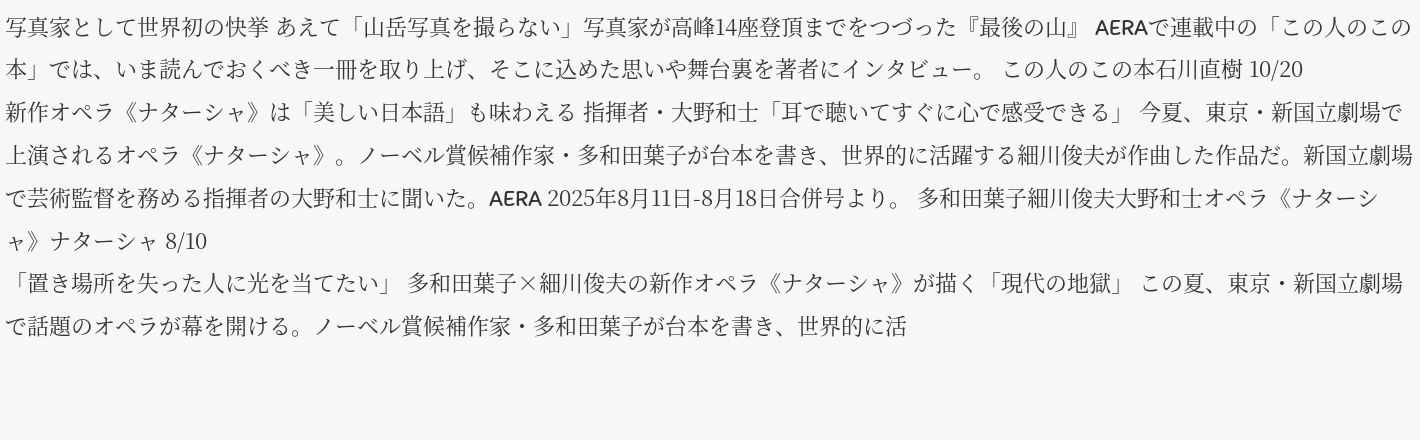写真家として世界初の快挙 あえて「山岳写真を撮らない」写真家が高峰14座登頂までをつづった『最後の山』 AERAで連載中の「この人のこの本」では、いま読んでおくべき一冊を取り上げ、そこに込めた思いや舞台裏を著者にインタビュー。 この人のこの本石川直樹 10/20
新作オペラ《ナターシャ》は「美しい日本語」も味わえる 指揮者・大野和士「耳で聴いてすぐに心で感受できる」 今夏、東京・新国立劇場で上演されるオペラ《ナターシャ》。ノーベル賞候補作家・多和田葉子が台本を書き、世界的に活躍する細川俊夫が作曲した作品だ。新国立劇場で芸術監督を務める指揮者の大野和士に聞いた。AERA 2025年8月11日-8月18日合併号より。 多和田葉子細川俊夫大野和士オペラ《ナターシャ》ナターシャ 8/10
「置き場所を失った人に光を当てたい」 多和田葉子×細川俊夫の新作オペラ《ナターシャ》が描く「現代の地獄」 この夏、東京・新国立劇場で話題のオペラが幕を開ける。ノーベル賞候補作家・多和田葉子が台本を書き、世界的に活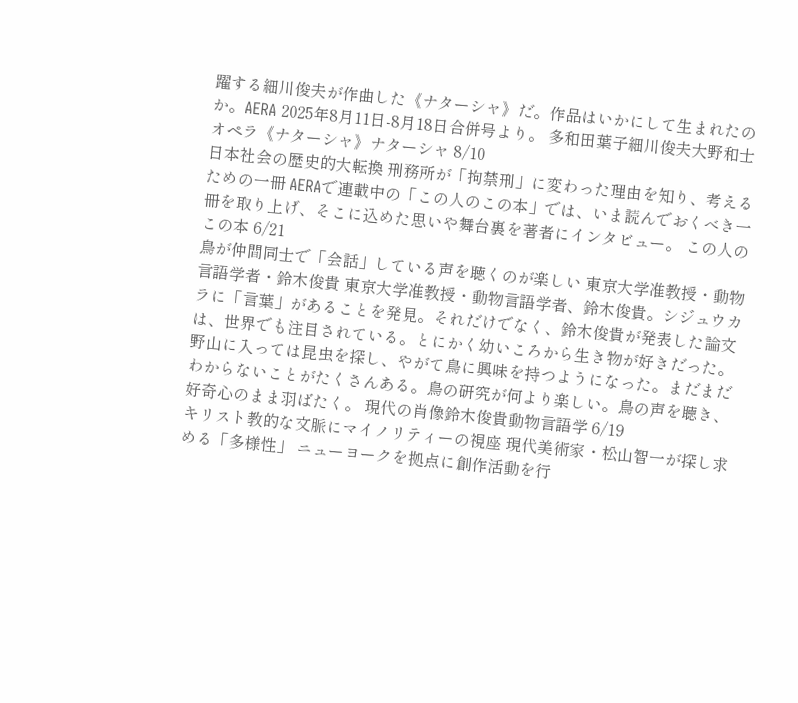躍する細川俊夫が作曲した《ナターシャ》だ。作品はいかにして生まれたのか。AERA 2025年8月11日-8月18日合併号より。 多和田葉子細川俊夫大野和士オペラ《ナターシャ》ナターシャ 8/10
日本社会の歴史的大転換 刑務所が「拘禁刑」に変わった理由を知り、考えるための一冊 AERAで連載中の「この人のこの本」では、いま読んでおくべき一冊を取り上げ、そこに込めた思いや舞台裏を著者にインタビュー。 この人のこの本 6/21
鳥が仲間同士で「会話」している声を聴くのが楽しい 東京大学准教授・動物言語学者・鈴木俊貴 東京大学准教授・動物言語学者、鈴木俊貴。シジュウカラに「言葉」があることを発見。それだけでなく、鈴木俊貴が発表した論文は、世界でも注目されている。とにかく幼いころから生き物が好きだった。野山に入っては昆虫を探し、やがて鳥に興味を持つようになった。まだまだわからないことがたくさんある。鳥の研究が何より楽しい。鳥の声を聴き、好奇心のまま羽ばたく。 現代の肖像鈴木俊貴動物言語学 6/19
キリスト教的な文脈にマイノリティーの視座 現代美術家・松山智一が探し求める「多様性」 ニューヨークを拠点に創作活動を行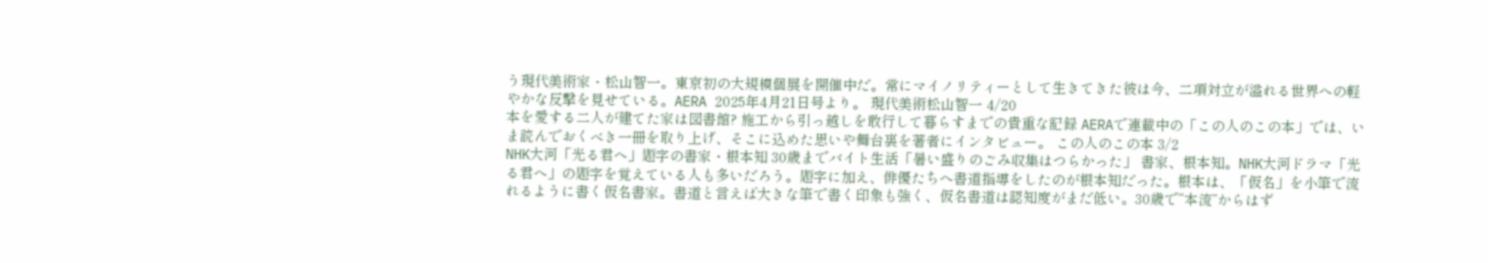う現代美術家・松山智一。東京初の大規模個展を開催中だ。常にマイノリティーとして生きてきた彼は今、二項対立が溢れる世界への軽やかな反撃を見せている。AERA 2025年4月21日号より。 現代美術松山智一 4/20
本を愛する二人が建てた家は図書館? 施工から引っ越しを敢行して暮らすまでの貴重な記録 AERAで連載中の「この人のこの本」では、いま読んでおくべき一冊を取り上げ、そこに込めた思いや舞台裏を著者にインタビュー。 この人のこの本 3/2
NHK大河「光る君へ」題字の書家・根本知 30歳までバイト生活「暑い盛りのごみ収集はつらかった」 書家、根本知。NHK大河ドラマ「光る君へ」の題字を覚えている人も多いだろう。題字に加え、俳優たちへ書道指導をしたのが根本知だった。根本は、「仮名」を小筆で流れるように書く仮名書家。書道と言えば大きな筆で書く印象も強く、仮名書道は認知度がまだ低い。30歳で“本流”からはず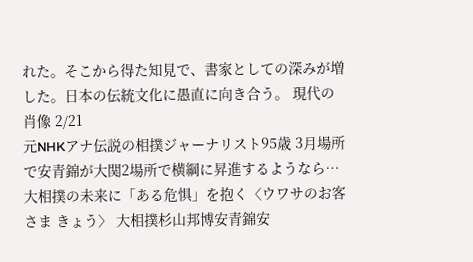れた。そこから得た知見で、書家としての深みが増した。日本の伝統文化に愚直に向き合う。 現代の肖像 2/21
元NHKアナ伝説の相撲ジャーナリスト95歳 3月場所で安青錦が大関2場所で横綱に昇進するようなら… 大相撲の未来に「ある危惧」を抱く〈ウワサのお客さま きょう〉 大相撲杉山邦博安青錦安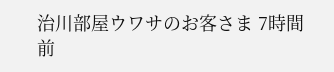治川部屋ウワサのお客さま 7時間前